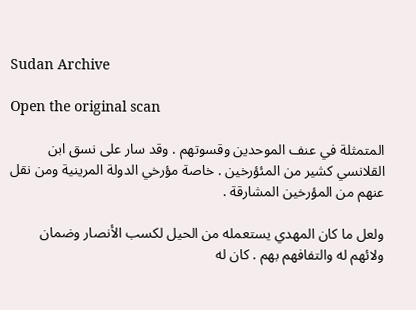Sudan Archive

Open the original scan

المتمثلة في عنف الموحدين وقسوتهم . وقد سار على نسق ابن القلانسي كشير من المئؤرخين . خاصة مؤرخي الدولة المرينية ومن نقل عنهم من المؤرخين المشارقة .

ولعل ما كان المهدي يستعمله من الحيل لكسب الأنصار وضمان ولائهم له والتفافهم بهم . كان له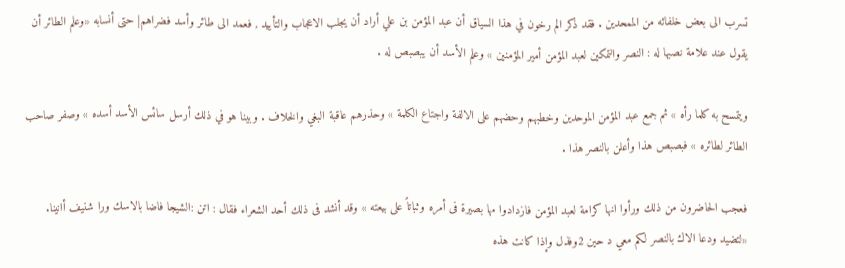تسرب الى بعض خلفائه من الممحدين . فقد ذكر الم رخون في هذا السياق أن عبد المؤمن بن علي أراد أن يجلب الاعجاب والتأييد , فعمد الى طائر وأسد فضراهم| حتى أنسابه «وعلم الطائر أن يقول عند علامة نصبها له : النصر والتمكين لعبد المؤمن أمير المؤمنين » وعلم الأسد أن يبصبص له .

ويتمسح به كلما رأه » ثم جمع عبد المؤمن الموحدين وخطبهم وحضهم على الالفة واجتاع الكلمة » وحذرهم عاقبة البغي والخلاف . وبينا هو في ذلك أرسل سائس الأسد أسده » وصفر صاحب الطائر لطائره » فبصبص هذا وأعلن بالنصر هذا .

فعجب الحاضرون من ذلك ورأوا انها كرامة لعبد المؤمن فازدادوا مها بصيرة فى أمره وثباتاً على بيعته » وقد أنشد فى ذلك أحد الشعراء فقال : اتن :الشيجا فاضا بالاسك ورا شنيف أانينا. «لتضيد ودعا الاك بالنصر لكم معي د حين 2وفذل وإذا كانت هذه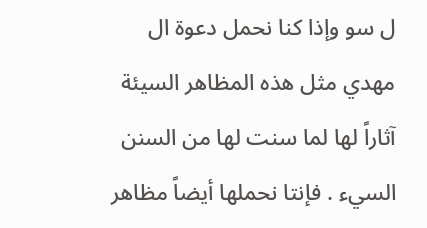ل سو وإذا كنا نحمل دعوة ال مهدي مثل هذه المظاهر السيئة آثاراً لها لما سنت لها من السنن السيء . فإنتا نحملها أيضاً مظاهر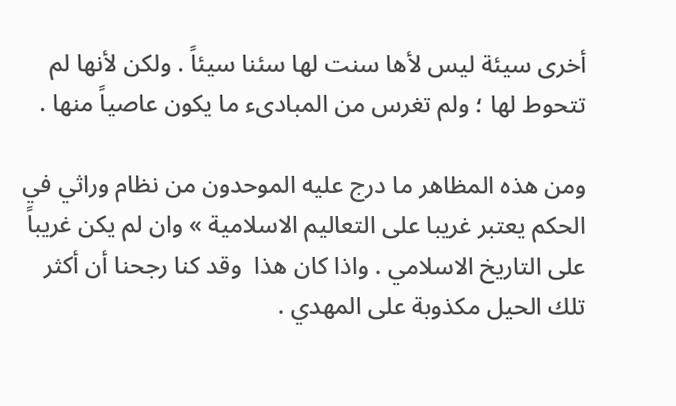أخرى سيئة ليس لأها سنت لها سئنا سيئاً . ولكن لأنها لم تتحوط لها ؛ ولم تغرس من المبادىء ما يكون عاصياً منها .

ومن هذه المظاهر ما درج عليه الموحدون من نظام وراثي في الحكم يعتبر غريبا على التعاليم الاسلامية » وان لم يكن غريباً على التاريخ الاسلامي . واذا كان هذا  وقد كنا رجحنا أن أكثر تلك الحيل مكذوبة على المهدي .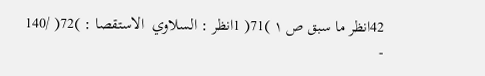42انظر ما سبق ص ١ )71( 1انظر : السلاوي  الاستقصا : )72( /140 -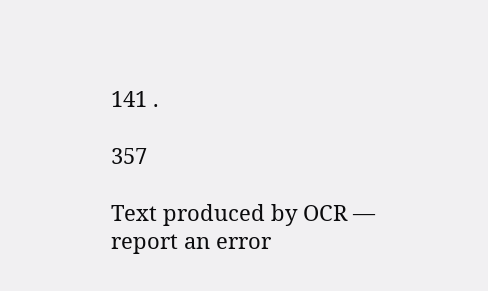141 .

357

Text produced by OCR — report an error